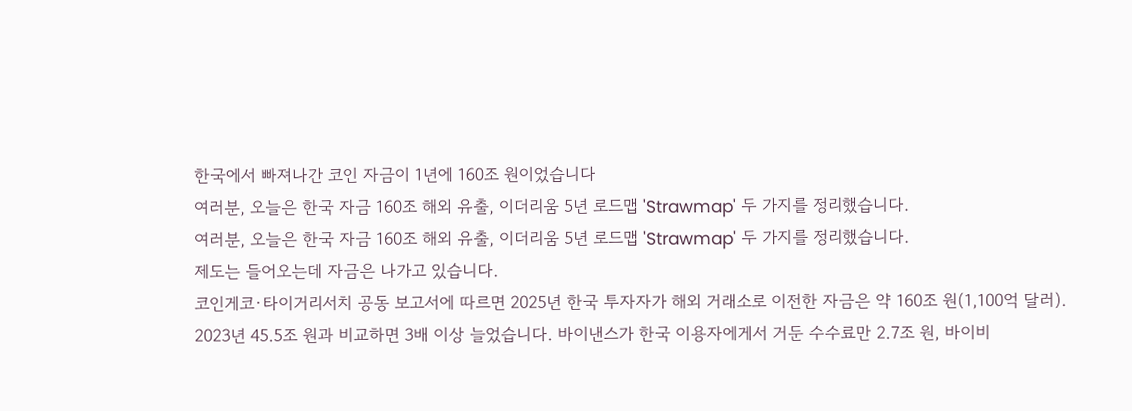한국에서 빠져나간 코인 자금이 1년에 160조 원이었습니다
여러분, 오늘은 한국 자금 160조 해외 유출, 이더리움 5년 로드맵 'Strawmap' 두 가지를 정리했습니다.
여러분, 오늘은 한국 자금 160조 해외 유출, 이더리움 5년 로드맵 'Strawmap' 두 가지를 정리했습니다.
제도는 들어오는데 자금은 나가고 있습니다.
코인게코·타이거리서치 공동 보고서에 따르면 2025년 한국 투자자가 해외 거래소로 이전한 자금은 약 160조 원(1,100억 달러). 2023년 45.5조 원과 비교하면 3배 이상 늘었습니다. 바이낸스가 한국 이용자에게서 거둔 수수료만 2.7조 원, 바이비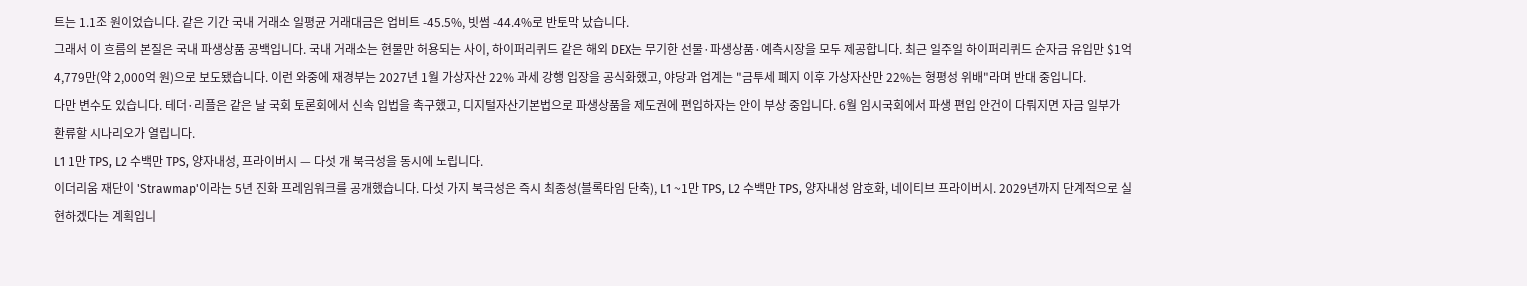트는 1.1조 원이었습니다. 같은 기간 국내 거래소 일평균 거래대금은 업비트 -45.5%, 빗썸 -44.4%로 반토막 났습니다.
그래서 이 흐름의 본질은 국내 파생상품 공백입니다. 국내 거래소는 현물만 허용되는 사이, 하이퍼리퀴드 같은 해외 DEX는 무기한 선물·파생상품·예측시장을 모두 제공합니다. 최근 일주일 하이퍼리퀴드 순자금 유입만 $1억4,779만(약 2,000억 원)으로 보도됐습니다. 이런 와중에 재경부는 2027년 1월 가상자산 22% 과세 강행 입장을 공식화했고, 야당과 업계는 "금투세 폐지 이후 가상자산만 22%는 형평성 위배"라며 반대 중입니다.
다만 변수도 있습니다. 테더·리플은 같은 날 국회 토론회에서 신속 입법을 촉구했고, 디지털자산기본법으로 파생상품을 제도권에 편입하자는 안이 부상 중입니다. 6월 임시국회에서 파생 편입 안건이 다뤄지면 자금 일부가 환류할 시나리오가 열립니다.
L1 1만 TPS, L2 수백만 TPS, 양자내성, 프라이버시 — 다섯 개 북극성을 동시에 노립니다.
이더리움 재단이 'Strawmap'이라는 5년 진화 프레임워크를 공개했습니다. 다섯 가지 북극성은 즉시 최종성(블록타임 단축), L1 ~1만 TPS, L2 수백만 TPS, 양자내성 암호화, 네이티브 프라이버시. 2029년까지 단계적으로 실현하겠다는 계획입니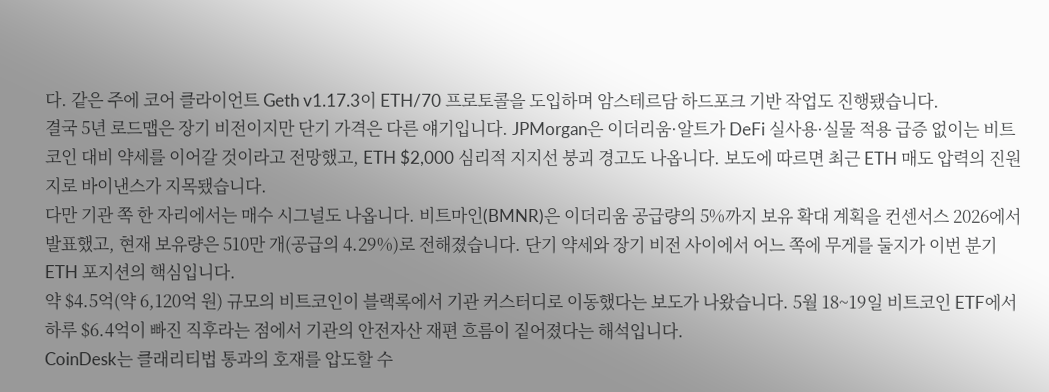다. 같은 주에 코어 클라이언트 Geth v1.17.3이 ETH/70 프로토콜을 도입하며 암스테르담 하드포크 기반 작업도 진행됐습니다.
결국 5년 로드맵은 장기 비전이지만 단기 가격은 다른 얘기입니다. JPMorgan은 이더리움·알트가 DeFi 실사용·실물 적용 급증 없이는 비트코인 대비 약세를 이어갈 것이라고 전망했고, ETH $2,000 심리적 지지선 붕괴 경고도 나옵니다. 보도에 따르면 최근 ETH 매도 압력의 진원지로 바이낸스가 지목됐습니다.
다만 기관 쪽 한 자리에서는 매수 시그널도 나옵니다. 비트마인(BMNR)은 이더리움 공급량의 5%까지 보유 확대 계획을 컨센서스 2026에서 발표했고, 현재 보유량은 510만 개(공급의 4.29%)로 전해졌습니다. 단기 약세와 장기 비전 사이에서 어느 쪽에 무게를 둘지가 이번 분기 ETH 포지션의 핵심입니다.
약 $4.5억(약 6,120억 원) 규모의 비트코인이 블랙록에서 기관 커스터디로 이동했다는 보도가 나왔습니다. 5월 18~19일 비트코인 ETF에서 하루 $6.4억이 빠진 직후라는 점에서 기관의 안전자산 재편 흐름이 짙어졌다는 해석입니다.
CoinDesk는 클래리티법 통과의 호재를 압도할 수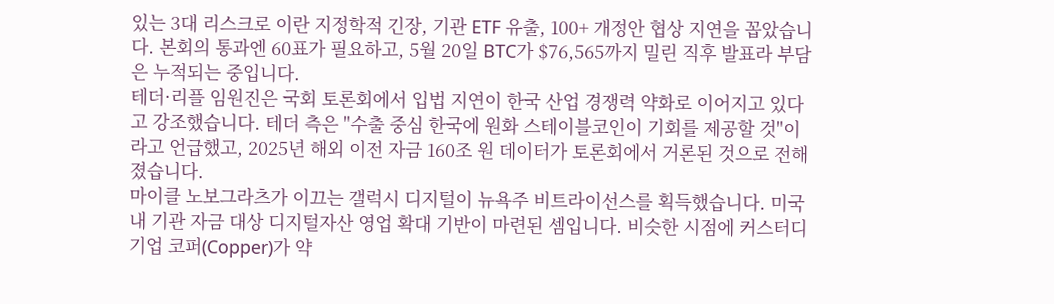있는 3대 리스크로 이란 지정학적 긴장, 기관 ETF 유출, 100+ 개정안 협상 지연을 꼽았습니다. 본회의 통과엔 60표가 필요하고, 5월 20일 BTC가 $76,565까지 밀린 직후 발표라 부담은 누적되는 중입니다.
테더·리플 임원진은 국회 토론회에서 입법 지연이 한국 산업 경쟁력 약화로 이어지고 있다고 강조했습니다. 테더 측은 "수출 중심 한국에 원화 스테이블코인이 기회를 제공할 것"이라고 언급했고, 2025년 해외 이전 자금 160조 원 데이터가 토론회에서 거론된 것으로 전해졌습니다.
마이클 노보그라츠가 이끄는 갤럭시 디지털이 뉴욕주 비트라이선스를 획득했습니다. 미국 내 기관 자금 대상 디지털자산 영업 확대 기반이 마련된 셈입니다. 비슷한 시점에 커스터디 기업 코퍼(Copper)가 약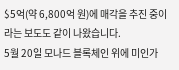$5억(약 6,800억 원)에 매각을 추진 중이라는 보도도 같이 나왔습니다.
5월 20일 모나드 블록체인 위에 미인가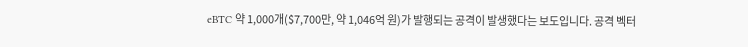eBTC 약 1,000개($7,700만, 약 1,046억 원)가 발행되는 공격이 발생했다는 보도입니다. 공격 벡터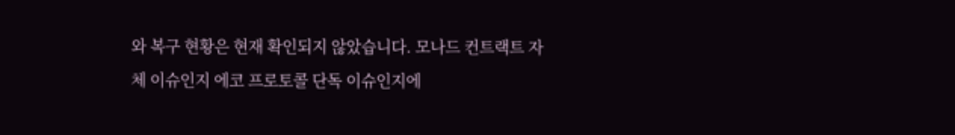와 복구 현황은 현재 확인되지 않았습니다. 모나드 컨트랙트 자체 이슈인지 에코 프로토콜 단독 이슈인지에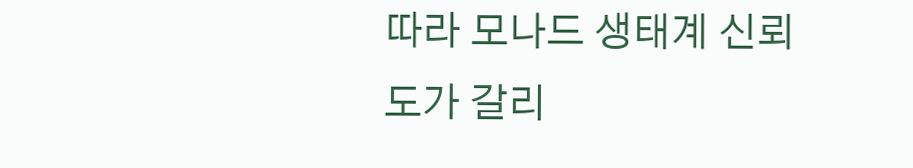따라 모나드 생태계 신뢰도가 갈리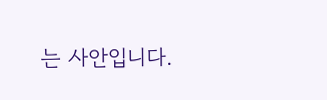는 사안입니다.